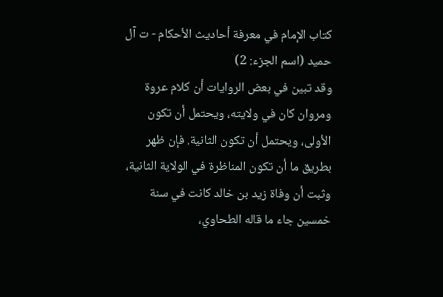كتاب الإمام في معرفة أحاديث الأحكام - ت آل حميد (اسم الجزء: 2)
وقد تبين في بعض الروايات أن كلام عروة ومروان كان في ولايته، ويحتمل أن تكون الأولى، ويحتمل أن تكون الثانية. فإن ظهر بطريق ما أن تكون المناظرة في الولاية الثانية، وثبت أن وفاة زيد بن خالد كانت في سنة خمسين جاء ما قاله الطحاوي،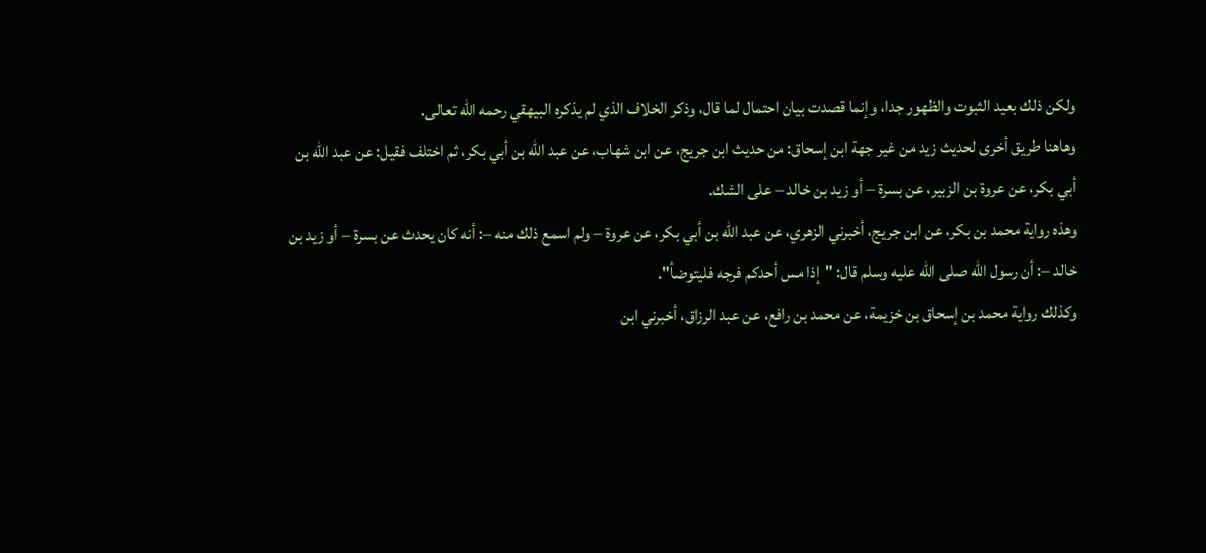ولكن ذلك بعيد الثبوت والظهور جدا، وإنما قصدت بيان احتمال لما قال، وذكر الخلاف الذي لم يذكره البيهقي رحمه الله تعالى.
وهاهنا طريق أخرى لحديث زيد من غير جهة ابن إسحاق: من حديث ابن جريج، عن ابن شهاب، عن عبد الله بن أبي بكر، ثم اختلف فقيل: عن عبد الله بن أبي بكر، عن عروة بن الزبير، عن بسرة – أو زيد بن خالد – على الشك.
وهذه رواية محمد بن بكر، عن ابن جريج، أخبرني الزهري، عن عبد الله بن أبي بكر، عن عروة – ولم اسمع ذلك منه –: أنه كان يحدث عن بسرة – أو زيد بن خالد –: أن رسول الله صلى الله عليه وسلم قال: "إذا مس أحدكم فرجه فليتوضأ".
وكذلك رواية محمد بن إسحاق بن خزيمة، عن محمد بن رافع، عن عبد الرزاق، أخبرني ابن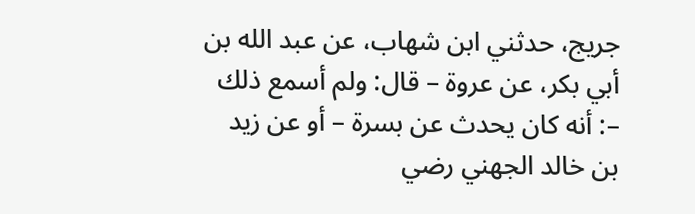جريج، حدثني ابن شهاب، عن عبد الله بن أبي بكر، عن عروة – قال: ولم أسمع ذلك –: أنه كان يحدث عن بسرة – أو عن زيد بن خالد الجهني رضي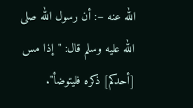الله عنه –: أن رسول الله صلى الله عليه وسلم قال: "إذا مس [أحدكم] ذكره فليتوضأ".